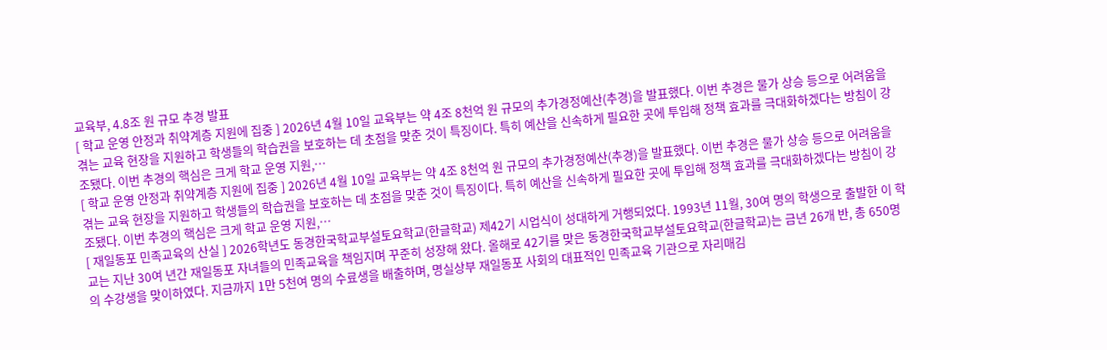교육부, 4.8조 원 규모 추경 발표
[ 학교 운영 안정과 취약계층 지원에 집중 ] 2026년 4월 10일 교육부는 약 4조 8천억 원 규모의 추가경정예산(추경)을 발표했다. 이번 추경은 물가 상승 등으로 어려움을 겪는 교육 현장을 지원하고 학생들의 학습권을 보호하는 데 초점을 맞춘 것이 특징이다. 특히 예산을 신속하게 필요한 곳에 투입해 정책 효과를 극대화하겠다는 방침이 강조됐다. 이번 추경의 핵심은 크게 학교 운영 지원,…
[ 학교 운영 안정과 취약계층 지원에 집중 ] 2026년 4월 10일 교육부는 약 4조 8천억 원 규모의 추가경정예산(추경)을 발표했다. 이번 추경은 물가 상승 등으로 어려움을 겪는 교육 현장을 지원하고 학생들의 학습권을 보호하는 데 초점을 맞춘 것이 특징이다. 특히 예산을 신속하게 필요한 곳에 투입해 정책 효과를 극대화하겠다는 방침이 강조됐다. 이번 추경의 핵심은 크게 학교 운영 지원,…
[ 재일동포 민족교육의 산실 ] 2026학년도 동경한국학교부설토요학교(한글학교) 제42기 시업식이 성대하게 거행되었다. 1993년 11월, 30여 명의 학생으로 출발한 이 학교는 지난 30여 년간 재일동포 자녀들의 민족교육을 책임지며 꾸준히 성장해 왔다. 올해로 42기를 맞은 동경한국학교부설토요학교(한글학교)는 금년 26개 반, 총 650명의 수강생을 맞이하였다. 지금까지 1만 5천여 명의 수료생을 배출하며, 명실상부 재일동포 사회의 대표적인 민족교육 기관으로 자리매김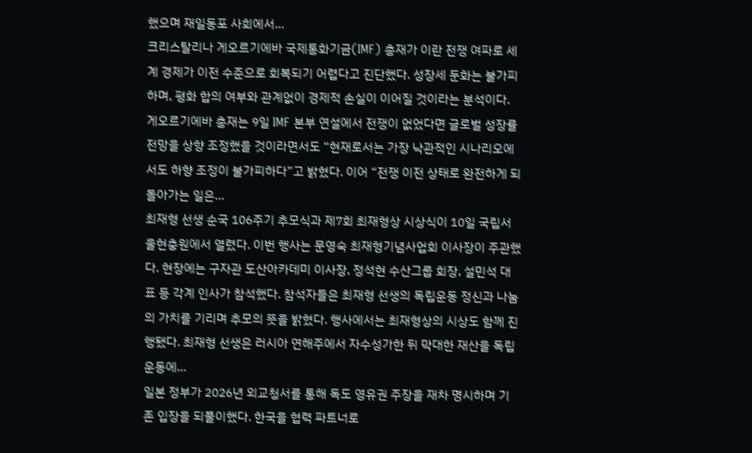했으며 재일동포 사회에서…
크리스탈리나 게오르기에바 국제통화기금(IMF) 총재가 이란 전쟁 여파로 세계 경제가 이전 수준으로 회복되기 어렵다고 진단했다. 성장세 둔화는 불가피하며, 평화 합의 여부와 관계없이 경제적 손실이 이어질 것이라는 분석이다. 게오르기에바 총재는 9일 IMF 본부 연설에서 전쟁이 없었다면 글로벌 성장률 전망을 상향 조정했을 것이라면서도 “현재로서는 가장 낙관적인 시나리오에서도 하향 조정이 불가피하다”고 밝혔다. 이어 “전쟁 이전 상태로 완전하게 되돌아가는 일은…
최재형 선생 순국 106주기 추모식과 제7회 최재형상 시상식이 10일 국립서울현충원에서 열렸다. 이번 행사는 문영숙 최재형기념사업회 이사장이 주관했다. 현장에는 구자관 도산아카데미 이사장, 정석현 수산그룹 회장, 설민석 대표 등 각계 인사가 참석했다. 참석자들은 최재형 선생의 독립운동 정신과 나눔의 가치를 기리며 추모의 뜻을 밝혔다. 행사에서는 최재형상의 시상도 함께 진행됐다. 최재형 선생은 러시아 연해주에서 자수성가한 뒤 막대한 재산을 독립운동에…
일본 정부가 2026년 외교청서를 통해 독도 영유권 주장을 재차 명시하며 기존 입장을 되풀이했다. 한국을 협력 파트너로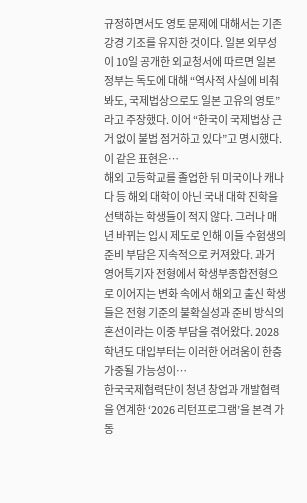규정하면서도 영토 문제에 대해서는 기존 강경 기조를 유지한 것이다. 일본 외무성이 10일 공개한 외교청서에 따르면 일본 정부는 독도에 대해 “역사적 사실에 비춰봐도, 국제법상으로도 일본 고유의 영토”라고 주장했다. 이어 “한국이 국제법상 근거 없이 불법 점거하고 있다”고 명시했다. 이 같은 표현은…
해외 고등학교를 졸업한 뒤 미국이나 캐나다 등 해외 대학이 아닌 국내 대학 진학을 선택하는 학생들이 적지 않다. 그러나 매년 바뀌는 입시 제도로 인해 이들 수험생의 준비 부담은 지속적으로 커져왔다. 과거 영어특기자 전형에서 학생부종합전형으로 이어지는 변화 속에서 해외고 출신 학생들은 전형 기준의 불확실성과 준비 방식의 혼선이라는 이중 부담을 겪어왔다. 2028학년도 대입부터는 이러한 어려움이 한층 가중될 가능성이…
한국국제협력단이 청년 창업과 개발협력을 연계한 ‘2026 리턴프로그램’을 본격 가동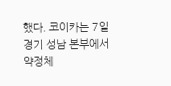했다. 코이카는 7일 경기 성남 본부에서 약정체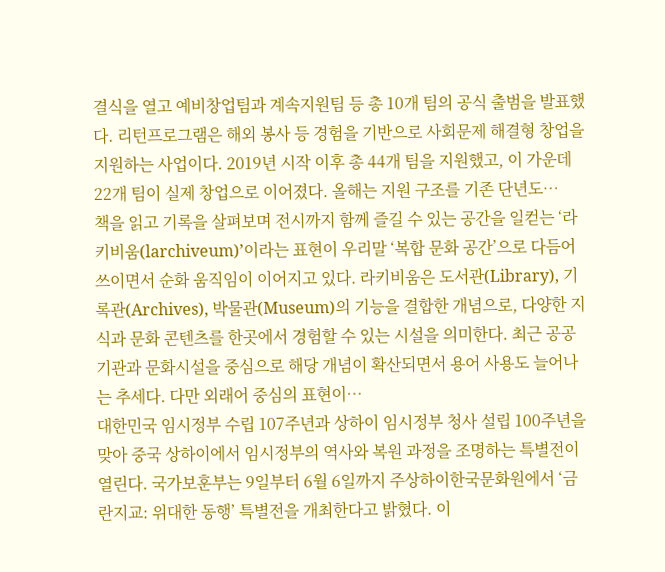결식을 열고 예비창업팀과 계속지원팀 등 총 10개 팀의 공식 출범을 발표했다. 리턴프로그램은 해외 봉사 등 경험을 기반으로 사회문제 해결형 창업을 지원하는 사업이다. 2019년 시작 이후 총 44개 팀을 지원했고, 이 가운데 22개 팀이 실제 창업으로 이어졌다. 올해는 지원 구조를 기존 단년도…
책을 읽고 기록을 살펴보며 전시까지 함께 즐길 수 있는 공간을 일컫는 ‘라키비움(larchiveum)’이라는 표현이 우리말 ‘복합 문화 공간’으로 다듬어 쓰이면서 순화 움직임이 이어지고 있다. 라키비움은 도서관(Library), 기록관(Archives), 박물관(Museum)의 기능을 결합한 개념으로, 다양한 지식과 문화 콘텐츠를 한곳에서 경험할 수 있는 시설을 의미한다. 최근 공공기관과 문화시설을 중심으로 해당 개념이 확산되면서 용어 사용도 늘어나는 추세다. 다만 외래어 중심의 표현이…
대한민국 임시정부 수립 107주년과 상하이 임시정부 청사 설립 100주년을 맞아 중국 상하이에서 임시정부의 역사와 복원 과정을 조명하는 특별전이 열린다. 국가보훈부는 9일부터 6월 6일까지 주상하이한국문화원에서 ‘금란지교: 위대한 동행’ 특별전을 개최한다고 밝혔다. 이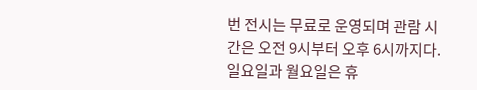번 전시는 무료로 운영되며 관람 시간은 오전 9시부터 오후 6시까지다. 일요일과 월요일은 휴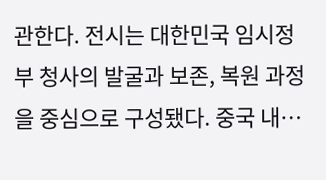관한다. 전시는 대한민국 임시정부 청사의 발굴과 보존, 복원 과정을 중심으로 구성됐다. 중국 내…